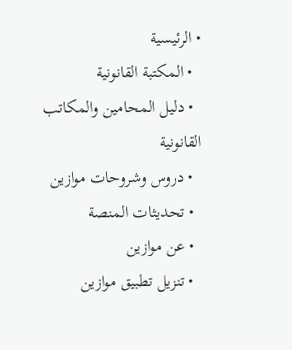• الرئيسية
  • المكتبة القانونية
  • دليل المحامين والمكاتب القانونية
  • دروس وشروحات موازين
  • تحديثات المنصة
  • عن موازين
  • تنزيل تطبيق موازين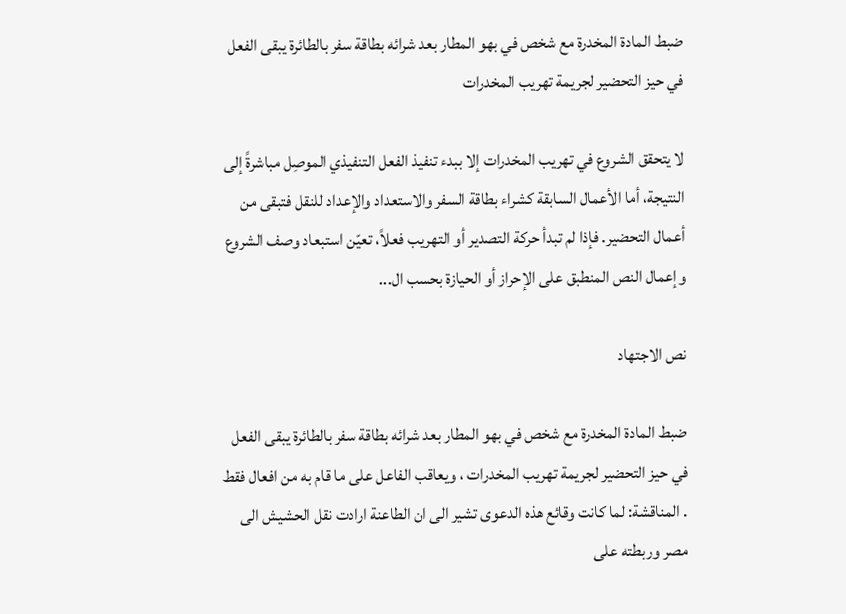ضبط المادة المخدرة مع شخص في بهو المطار بعد شرائه بطاقة سفر بالطائرة يبقى الفعل في حيز التحضير لجريمة تهريب المخدرات

لا يتحقق الشروع في تهريب المخدرات إلا ببدء تنفيذ الفعل التنفيذي الموصِل مباشرةً إلى النتيجة، أما الأعمال السابقة كشراء بطاقة السفر والاستعداد والإعداد للنقل فتبقى من أعمال التحضير. فإذا لم تبدأ حركة التصدير أو التهريب فعلاً، تعيّن استبعاد وصف الشروع وإعمال النص المنطبق على الإحراز أو الحيازة بحسب ال...

نص الاجتهاد

ضبط المادة المخدرة مع شخص في بهو المطار بعد شرائه بطاقة سفر بالطائرة يبقى الفعل في حيز التحضير لجريمة تهريب المخدرات ، ويعاقب الفاعل على ما قام به من افعال فقط . المناقشة: لما كانت وقائع هذه الدعوى تشير الى ان الطاعنة ارادت نقل الحشيش الى مصر وربطته على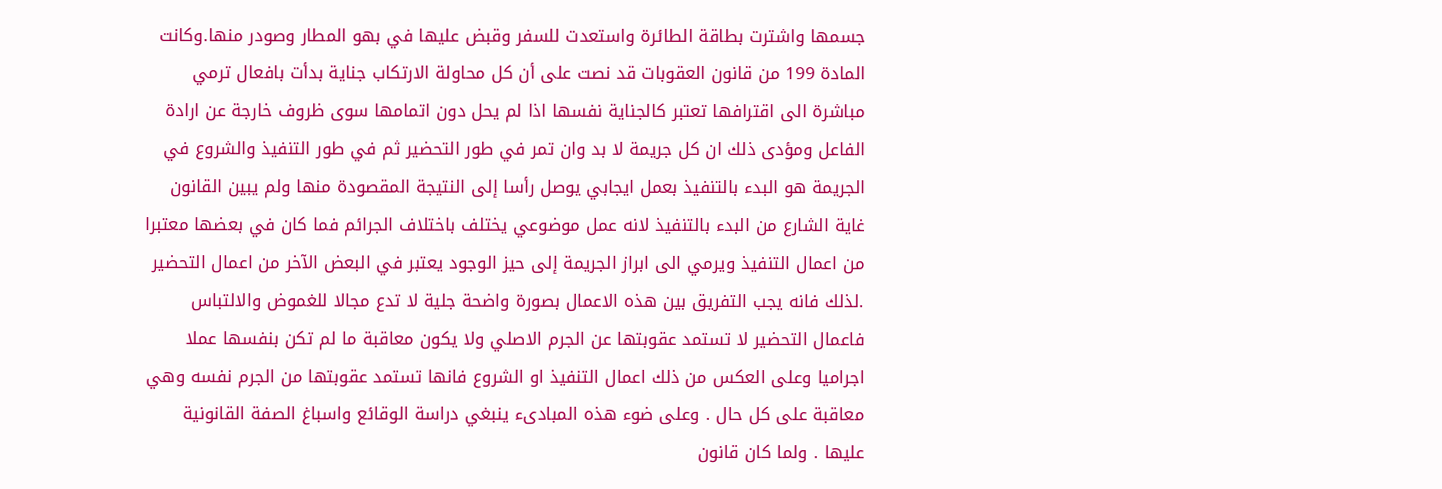جسمها واشترت بطاقة الطائرة واستعدت للسفر وقبض عليها في بهو المطار وصودر منها.وكانت المادة 199 من قانون العقوبات قد نصت على أن كل محاولة الارتكاب جناية بدأت بافعال ترمي مباشرة الى اقترافها تعتبر كالجناية نفسها اذا لم يحل دون اتمامها سوى ظروف خارجة عن ارادة الفاعل ومؤدى ذلك ان كل جريمة لا بد وان تمر في طور التحضير ثم في طور التنفيذ والشروع في الجريمة هو البدء بالتنفيذ بعمل ايجابي يوصل رأسا إلى النتيجة المقصودة منها ولم يبين القانون غاية الشارع من البدء بالتنفيذ لانه عمل موضوعي يختلف باختلاف الجرائم فما كان في بعضها معتبرا من اعمال التنفيذ ويرمي الى ابراز الجريمة إلى حيز الوجود يعتبر في البعض الآخر من اعمال التحضير .لذلك فانه يجب التفريق بين هذه الاعمال بصورة واضحة جلية لا تدع مجالا للغموض والالتباس فاعمال التحضير لا تستمد عقوبتها عن الجرم الاصلي ولا يكون معاقبة ما لم تكن بنفسها عملا اجراميا وعلى العكس من ذلك اعمال التنفيذ او الشروع فانها تستمد عقوبتها من الجرم نفسه وهي معاقبة على كل حال . وعلى ضوء هذه المبادىء ينبغي دراسة الوقائع واسباغ الصفة القانونية عليها . ولما كان قانون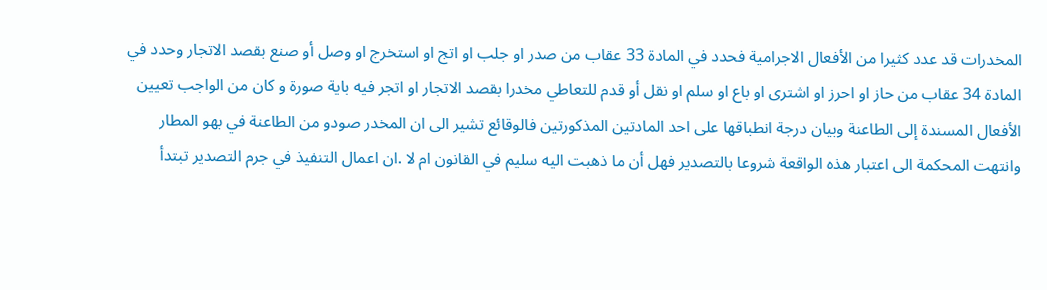المخدرات قد عدد كثيرا من الأفعال الاجرامية فحدد في المادة 33 عقاب من صدر او جلب او اتج او استخرج او وصل أو صنع بقصد الاتجار وحدد في المادة 34 عقاب من حاز او احرز او اشتری او باع او سلم او نقل أو قدم للتعاطي مخدرا بقصد الاتجار او اتجر فيه باية صورة و كان من الواجب تعيين الأفعال المسندة إلى الطاعنة وبيان درجة انطباقها على احد المادتين المذكورتين فالوقائع تشير الى ان المخدر صودو من الطاعنة في بهو المطار وانتهت المحكمة الى اعتبار هذه الواقعة شروعا بالتصدير فهل أن ما ذهبت اليه سليم في القانون ام لا .ان اعمال التنفيذ في جرم التصدير تبتدأ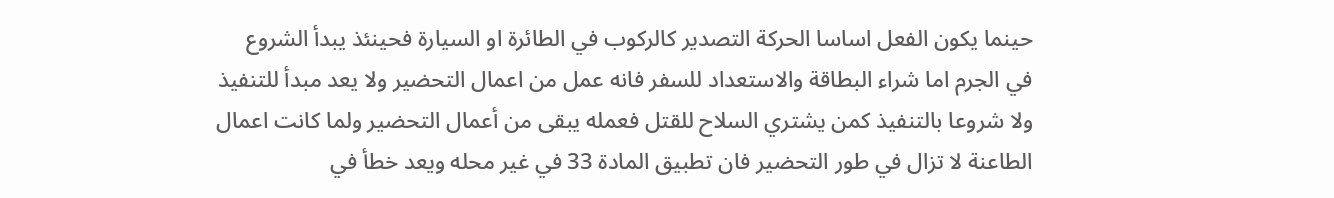حينما يكون الفعل اساسا الحركة التصدير کالركوب في الطائرة او السيارة فحينئذ يبدأ الشروع في الجرم اما شراء البطاقة والاستعداد للسفر فانه عمل من اعمال التحضير ولا يعد مبدأ للتنفيذ ولا شروعا بالتنفيذ كمن يشتري السلاح للقتل فعمله يبقى من أعمال التحضير ولما كانت اعمال الطاعنة لا تزال في طور التحضير فان تطبيق المادة 33 في غير محله ويعد خطأ في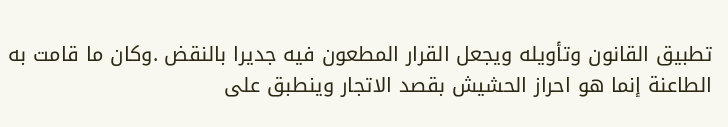تطبيق القانون وتأويله ويجعل القرار المطعون فيه جديرا بالنقض .وكان ما قامت به الطاعنة إنما هو احراز الحشيش بقصد الاتجار وينطبق على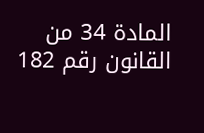المادة 34 من القانون رقم 182